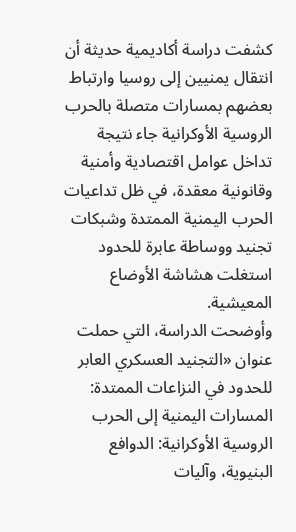كشفت دراسة أكاديمية حديثة أن انتقال يمنيين إلى روسيا وارتباط بعضهم بمسارات متصلة بالحرب الروسية الأوكرانية جاء نتيجة تداخل عوامل اقتصادية وأمنية وقانونية معقدة، في ظل تداعيات الحرب اليمنية الممتدة وشبكات تجنيد ووساطة عابرة للحدود استغلت هشاشة الأوضاع المعيشية.
وأوضحت الدراسة، التي حملت عنوان «التجنيد العسكري العابر للحدود في النزاعات الممتدة: المسارات اليمنية إلى الحرب الروسية الأوكرانية: الدوافع البنيوية، وآليات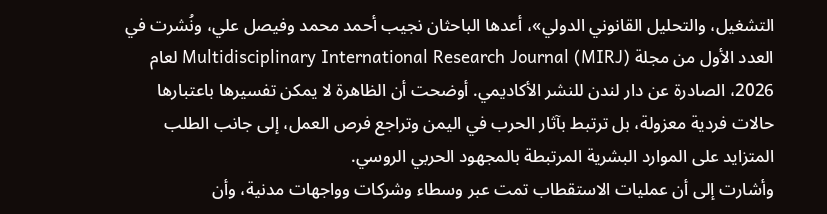التشغيل، والتحليل القانوني الدولي»، أعدها الباحثان نجيب أحمد محمد وفيصل علي، ونُشرت في العدد الأول من مجلة Multidisciplinary International Research Journal (MIRJ) لعام 2026، الصادرة عن دار لندن للنشر الأكاديمي. أوضحت أن الظاهرة لا يمكن تفسيرها باعتبارها حالات فردية معزولة، بل ترتبط بآثار الحرب في اليمن وتراجع فرص العمل، إلى جانب الطلب المتزايد على الموارد البشرية المرتبطة بالمجهود الحربي الروسي.
وأشارت إلى أن عمليات الاستقطاب تمت عبر وسطاء وشركات وواجهات مدنية، وأن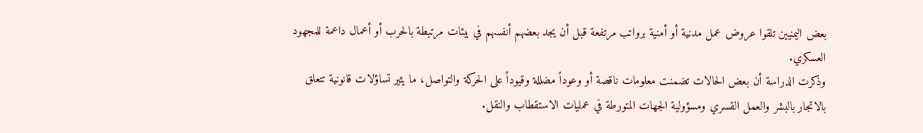بعض اليمنيين تلقوا عروض عمل مدنية أو أمنية برواتب مرتفعة قبل أن يجد بعضهم أنفسهم في بيئات مرتبطة بالحرب أو أعمال داعمة للمجهود العسكري.
وذكرت الدراسة أن بعض الحالات تضمنت معلومات ناقصة أو وعوداً مضللة وقيوداً على الحركة والتواصل، ما يثير تساؤلات قانونية تتعلق بالاتجار بالبشر والعمل القسري ومسؤولية الجهات المتورطة في عمليات الاستقطاب والنقل.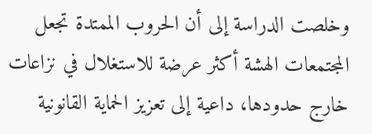وخلصت الدراسة إلى أن الحروب الممتدة تجعل المجتمعات الهشة أكثر عرضة للاستغلال في نزاعات خارج حدودها، داعية إلى تعزيز الحماية القانونية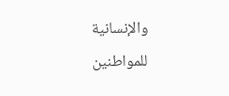والإنسانية للمواطنين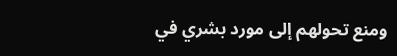ومنع تحولهم إلى مورد بشري في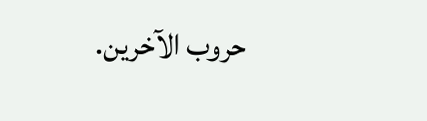حروب الآخرين.